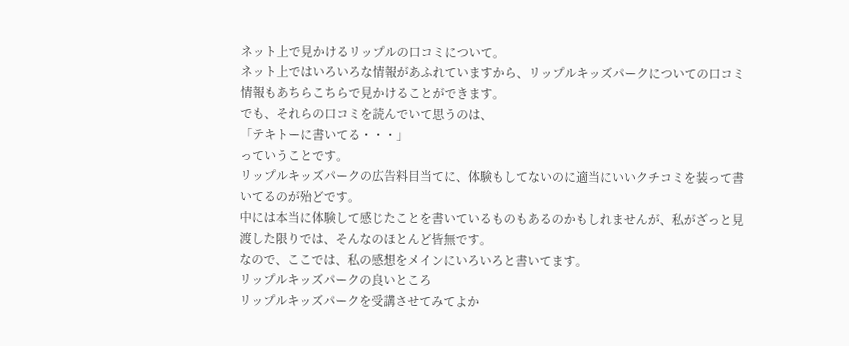ネット上で見かけるリップルの口コミについて。
ネット上ではいろいろな情報があふれていますから、リップルキッズパークについての口コミ情報もあちらこちらで見かけることができます。
でも、それらの口コミを読んでいて思うのは、
「テキトーに書いてる・・・」
っていうことです。
リップルキッズパークの広告料目当てに、体験もしてないのに適当にいいクチコミを装って書いてるのが殆どです。
中には本当に体験して感じたことを書いているものもあるのかもしれませんが、私がざっと見渡した限りでは、そんなのほとんど皆無です。
なので、ここでは、私の感想をメインにいろいろと書いてます。
リップルキッズパークの良いところ
リップルキッズパークを受講させてみてよか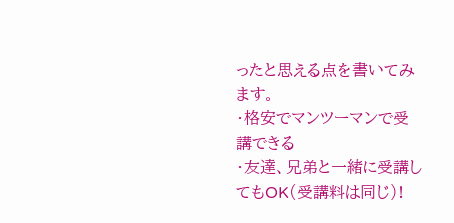ったと思える点を書いてみます。
・格安でマンツーマンで受講できる
・友達、兄弟と一緒に受講してもOK(受講料は同じ)!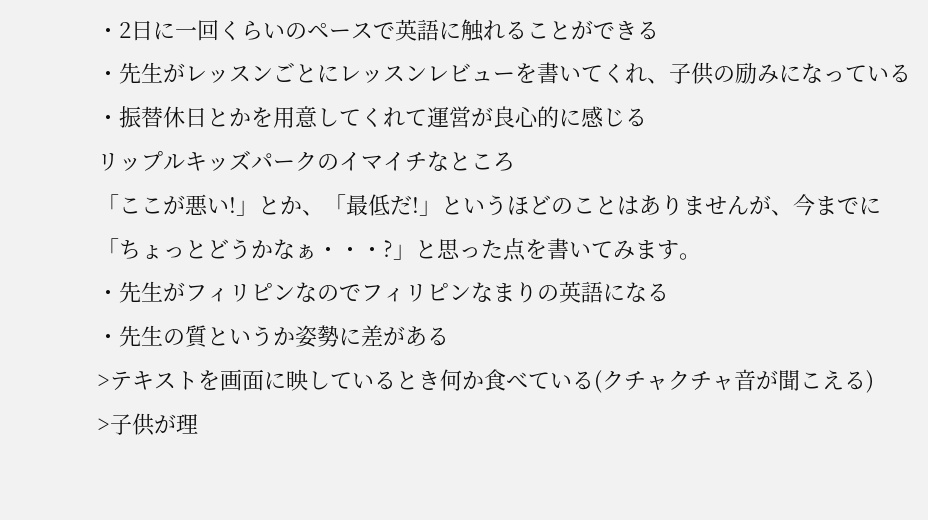・2日に一回くらいのペースで英語に触れることができる
・先生がレッスンごとにレッスンレビューを書いてくれ、子供の励みになっている
・振替休日とかを用意してくれて運営が良心的に感じる
リップルキッズパークのイマイチなところ
「ここが悪い!」とか、「最低だ!」というほどのことはありませんが、今までに「ちょっとどうかなぁ・・・?」と思った点を書いてみます。
・先生がフィリピンなのでフィリピンなまりの英語になる
・先生の質というか姿勢に差がある
>テキストを画面に映しているとき何か食べている(クチャクチャ音が聞こえる)
>子供が理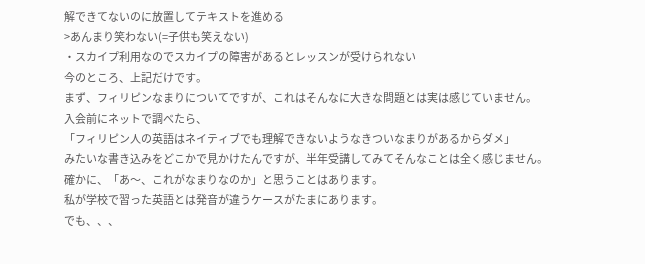解できてないのに放置してテキストを進める
>あんまり笑わない(=子供も笑えない)
・スカイプ利用なのでスカイプの障害があるとレッスンが受けられない
今のところ、上記だけです。
まず、フィリピンなまりについてですが、これはそんなに大きな問題とは実は感じていません。
入会前にネットで調べたら、
「フィリピン人の英語はネイティブでも理解できないようなきついなまりがあるからダメ」
みたいな書き込みをどこかで見かけたんですが、半年受講してみてそんなことは全く感じません。
確かに、「あ〜、これがなまりなのか」と思うことはあります。
私が学校で習った英語とは発音が違うケースがたまにあります。
でも、、、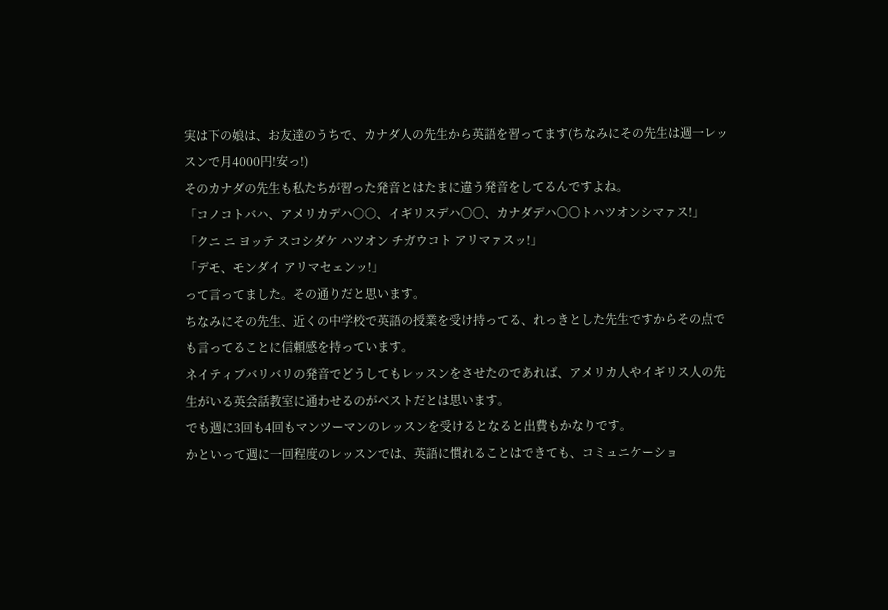実は下の娘は、お友達のうちで、カナダ人の先生から英語を習ってます(ちなみにその先生は週一レッスンで月4000円!安っ!)
そのカナダの先生も私たちが習った発音とはたまに違う発音をしてるんですよね。
「コノコトバハ、アメリカデハ○○、イギリスデハ〇〇、カナダデハ〇〇トハツオンシマァス!」
「クニ ニ ヨッテ スコシダケ ハツオン チガウコト アリマァスッ!」
「デモ、モンダイ アリマセェンッ!」
って言ってました。その通りだと思います。
ちなみにその先生、近くの中学校で英語の授業を受け持ってる、れっきとした先生ですからその点でも言ってることに信頼感を持っています。
ネイティブバリバリの発音でどうしてもレッスンをさせたのであれば、アメリカ人やイギリス人の先生がいる英会話教室に通わせるのがベストだとは思います。
でも週に3回も4回もマンツーマンのレッスンを受けるとなると出費もかなりです。
かといって週に一回程度のレッスンでは、英語に慣れることはできても、コミュニケーショ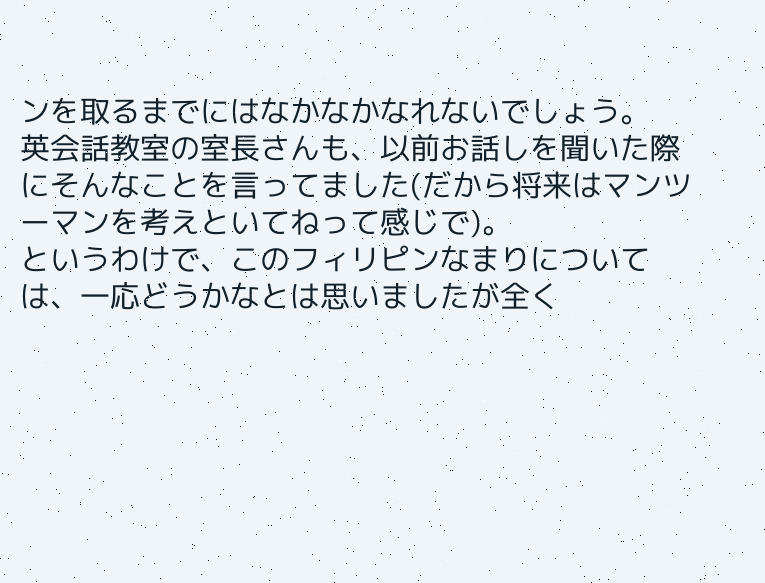ンを取るまでにはなかなかなれないでしょう。
英会話教室の室長さんも、以前お話しを聞いた際にそんなことを言ってました(だから将来はマンツーマンを考えといてねって感じで)。
というわけで、このフィリピンなまりについては、一応どうかなとは思いましたが全く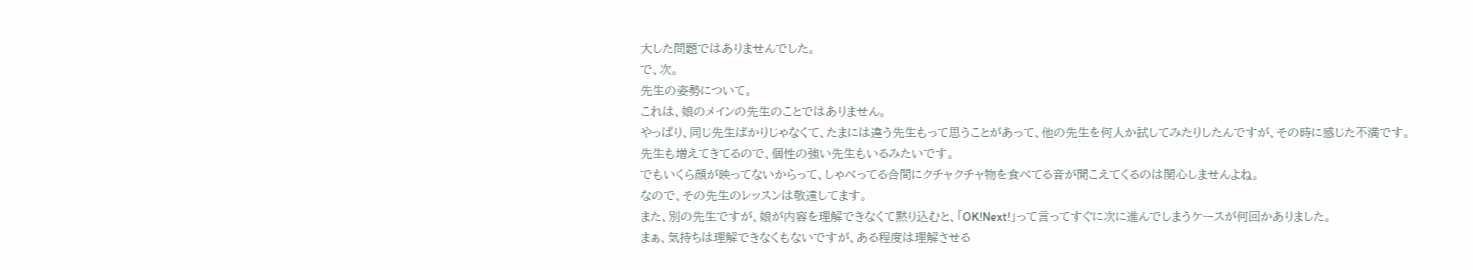大した問題ではありませんでした。
で、次。
先生の姿勢について。
これは、娘のメインの先生のことではありません。
やっぱり、同じ先生ばかりじゃなくて、たまには違う先生もって思うことがあって、他の先生を何人か試してみたりしたんですが、その時に感じた不満です。
先生も増えてきてるので、個性の強い先生もいるみたいです。
でもいくら顔が映ってないからって、しゃべってる合間にクチャクチャ物を食べてる音が聞こえてくるのは関心しませんよね。
なので、その先生のレッスンは敬遠してます。
また、別の先生ですが、娘が内容を理解できなくて黙り込むと、「OK!Next!」って言ってすぐに次に進んでしまうケースが何回かありました。
まぁ、気持ちは理解できなくもないですが、ある程度は理解させる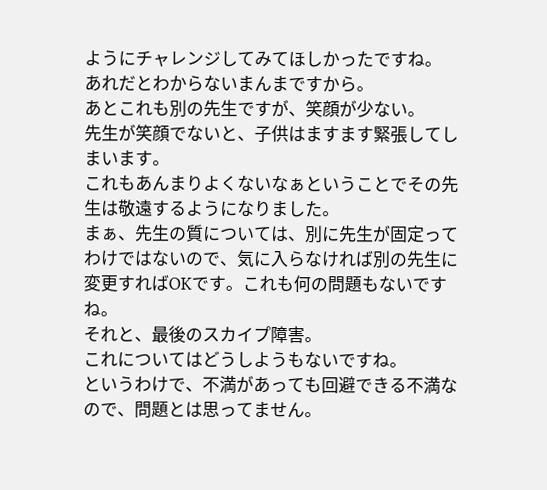ようにチャレンジしてみてほしかったですね。
あれだとわからないまんまですから。
あとこれも別の先生ですが、笑顔が少ない。
先生が笑顔でないと、子供はますます緊張してしまいます。
これもあんまりよくないなぁということでその先生は敬遠するようになりました。
まぁ、先生の質については、別に先生が固定ってわけではないので、気に入らなければ別の先生に変更すればOKです。これも何の問題もないですね。
それと、最後のスカイプ障害。
これについてはどうしようもないですね。
というわけで、不満があっても回避できる不満なので、問題とは思ってません。